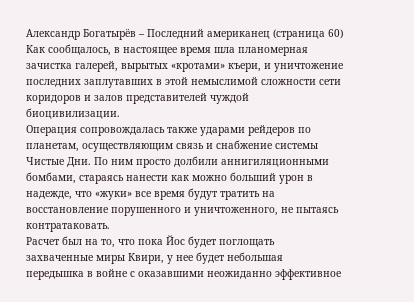Александр Богатырёв – Последний американец (страница 60)
Как сообщалось, в настоящее время шла планомерная зачистка галерей, вырытых «кротами» къери, и уничтожение последних заплутавших в этой немыслимой сложности сети коридоров и залов представителей чуждой биоцивилизации.
Операция сопровождалась также ударами рейдеров по планетам, осуществляющим связь и снабжение системы Чистые Дни. По ним просто долбили аннигиляционными бомбами, стараясь нанести как можно больший урон в надежде, что «жуки» все время будут тратить на восстановление порушенного и уничтоженного, не пытаясь контратаковать.
Расчет был на то, что пока Йос будет поглощать захваченные миры Квири, у нее будет небольшая передышка в войне с оказавшими неожиданно эффективное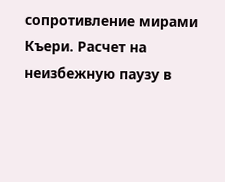сопротивление мирами Къери. Расчет на неизбежную паузу в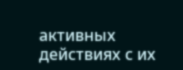активных действиях с их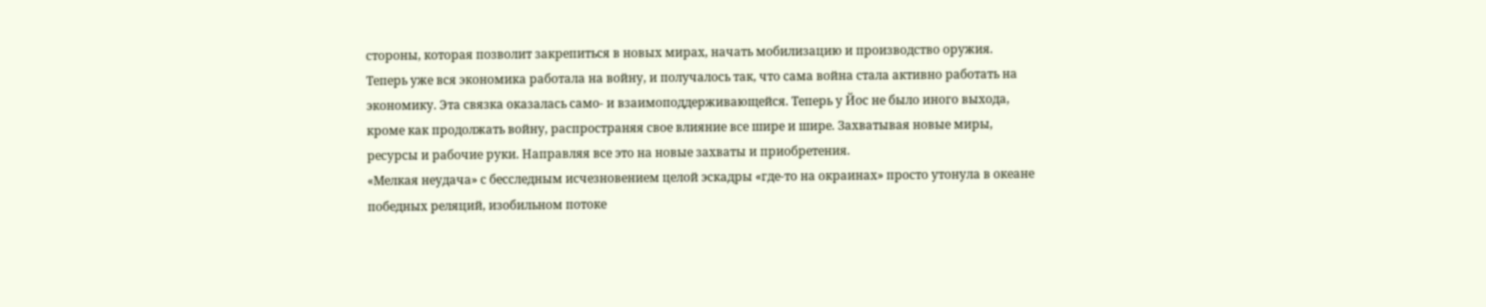стороны, которая позволит закрепиться в новых мирах, начать мобилизацию и производство оружия. Теперь уже вся экономика работала на войну, и получалось так, что сама война стала активно работать на экономику. Эта связка оказалась само- и взаимоподдерживающейся. Теперь у Йос не было иного выхода, кроме как продолжать войну, распространяя свое влияние все шире и шире. Захватывая новые миры, ресурсы и рабочие руки. Направляя все это на новые захваты и приобретения.
«Мелкая неудача» с бесследным исчезновением целой эскадры «где-то на окраинах» просто утонула в океане победных реляций, изобильном потоке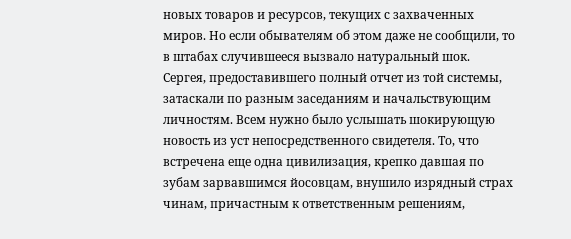новых товаров и ресурсов, текущих с захваченных миров. Но если обывателям об этом даже не сообщили, то в штабах случившееся вызвало натуральный шок.
Сергея, предоставившего полный отчет из той системы, затаскали по разным заседаниям и начальствующим личностям. Всем нужно было услышать шокирующую новость из уст непосредственного свидетеля. То, что встречена еще одна цивилизация, крепко давшая по зубам зарвавшимся йосовцам, внушило изрядный страх чинам, причастным к ответственным решениям,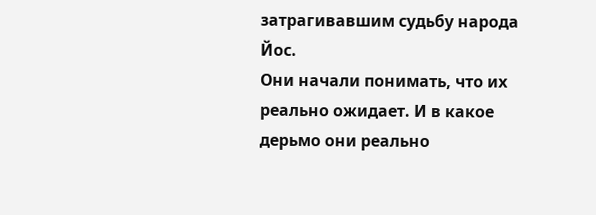затрагивавшим судьбу народа Йос.
Они начали понимать, что их реально ожидает. И в какое дерьмо они реально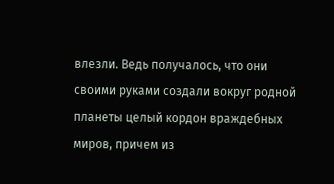влезли. Ведь получалось, что они своими руками создали вокруг родной планеты целый кордон враждебных миров, причем из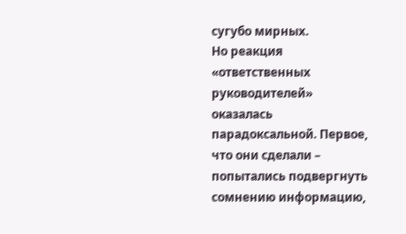сугубо мирных.
Но реакция «ответственных руководителей» оказалась парадоксальной. Первое, что они сделали – попытались подвергнуть сомнению информацию,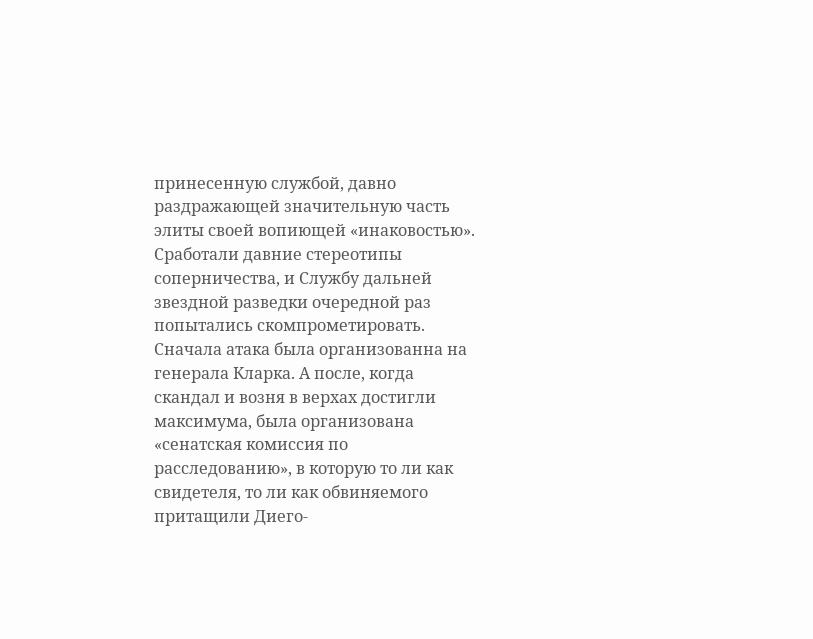принесенную службой, давно раздражающей значительную часть элиты своей вопиющей «инаковостью». Сработали давние стереотипы соперничества, и Службу дальней звездной разведки очередной раз попытались скомпрометировать. Сначала атака была организованна на генерала Кларка. А после, когда скандал и возня в верхах достигли максимума, была организована «сенатская комиссия по расследованию», в которую то ли как свидетеля, то ли как обвиняемого притащили Диего-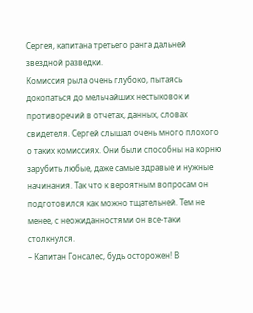Сергея, капитана третьего ранга дальней звездной разведки.
Комиссия рыла очень глубоко, пытаясь докопаться до мельчайших нестыковок и противоречий в отчетах, данных, словах свидетеля. Сергей слышал очень много плохого о таких комиссиях. Они были способны на корню зарубить любые, даже самые здравые и нужные начинания. Так что к вероятным вопросам он подготовился как можно тщательней. Тем не менее, с неожиданностями он все-таки столкнулся.
– Капитан Гонсалес, будь осторожен! В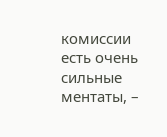комиссии есть очень сильные ментаты, –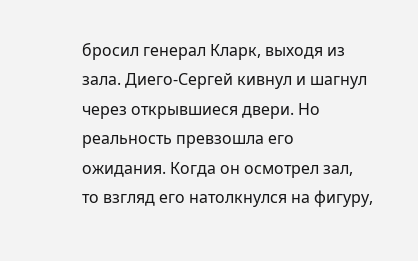бросил генерал Кларк, выходя из зала. Диего-Сергей кивнул и шагнул через открывшиеся двери. Но реальность превзошла его ожидания. Когда он осмотрел зал, то взгляд его натолкнулся на фигуру,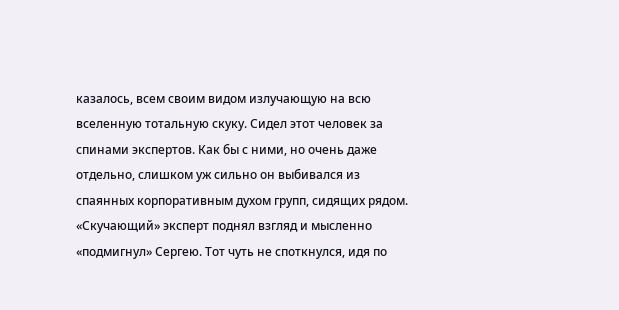казалось, всем своим видом излучающую на всю вселенную тотальную скуку. Сидел этот человек за спинами экспертов. Как бы с ними, но очень даже отдельно, слишком уж сильно он выбивался из спаянных корпоративным духом групп, сидящих рядом.
«Скучающий» эксперт поднял взгляд и мысленно «подмигнул» Сергею. Тот чуть не споткнулся, идя по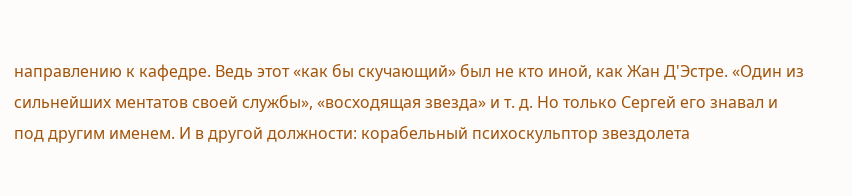направлению к кафедре. Ведь этот «как бы скучающий» был не кто иной, как Жан Д'Эстре. «Один из сильнейших ментатов своей службы», «восходящая звезда» и т. д. Но только Сергей его знавал и под другим именем. И в другой должности: корабельный психоскульптор звездолета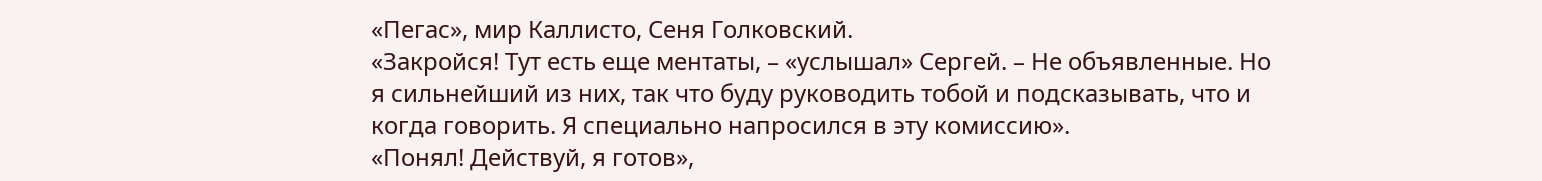«Пегас», мир Каллисто, Сеня Голковский.
«Закройся! Тут есть еще ментаты, – «услышал» Сергей. – Не объявленные. Но я сильнейший из них, так что буду руководить тобой и подсказывать, что и когда говорить. Я специально напросился в эту комиссию».
«Понял! Действуй, я готов»,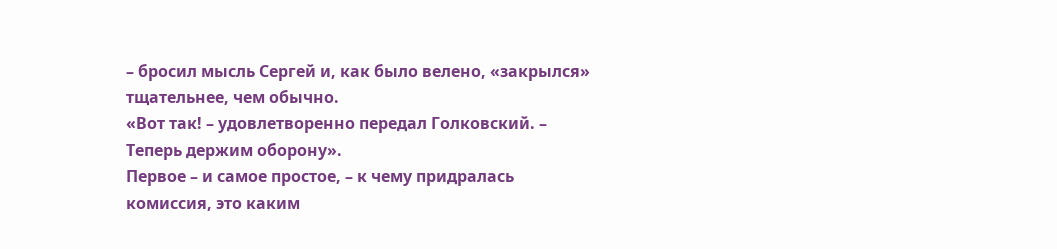– бросил мысль Сергей и, как было велено, «закрылся» тщательнее, чем обычно.
«Вот так! – удовлетворенно передал Голковский. – Теперь держим оборону».
Первое – и самое простое, – к чему придралась комиссия, это каким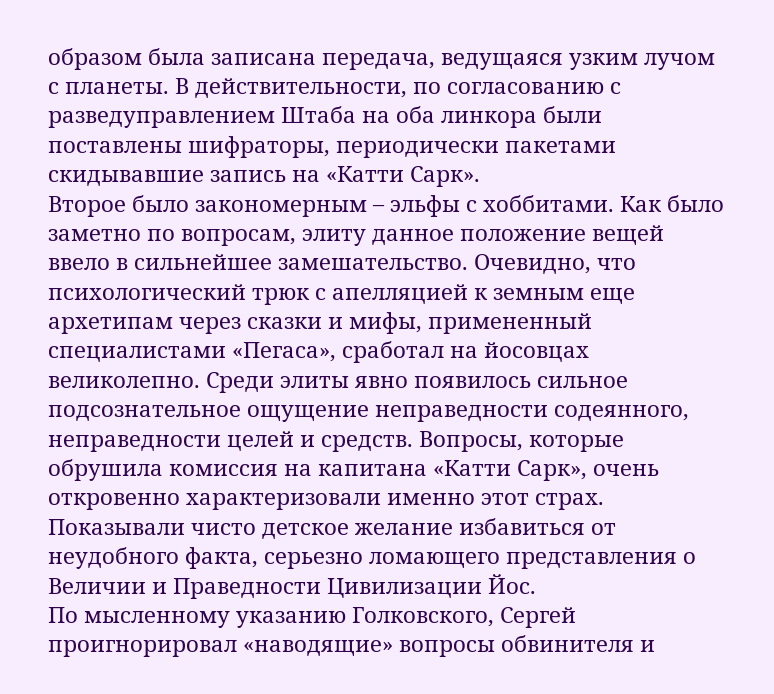образом была записана передача, ведущаяся узким лучом с планеты. В действительности, по согласованию с разведуправлением Штаба на оба линкора были поставлены шифраторы, периодически пакетами скидывавшие запись на «Катти Сарк».
Второе было закономерным – эльфы с хоббитами. Как было заметно по вопросам, элиту данное положение вещей ввело в сильнейшее замешательство. Очевидно, что психологический трюк с апелляцией к земным еще архетипам через сказки и мифы, примененный специалистами «Пегаса», сработал на йосовцах великолепно. Среди элиты явно появилось сильное подсознательное ощущение неправедности содеянного, неправедности целей и средств. Вопросы, которые обрушила комиссия на капитана «Катти Сарк», очень откровенно характеризовали именно этот страх. Показывали чисто детское желание избавиться от неудобного факта, серьезно ломающего представления о Величии и Праведности Цивилизации Йос.
По мысленному указанию Голковского, Сергей проигнорировал «наводящие» вопросы обвинителя и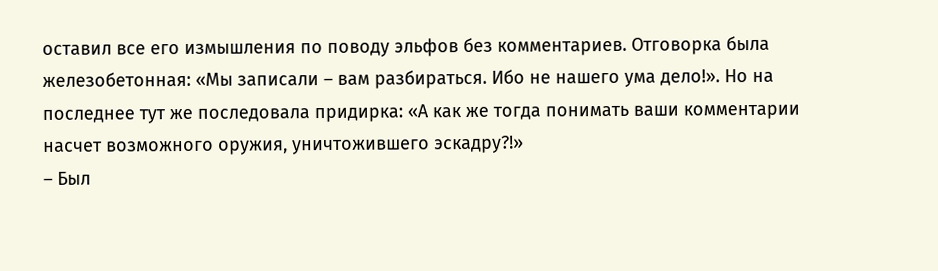оставил все его измышления по поводу эльфов без комментариев. Отговорка была железобетонная: «Мы записали – вам разбираться. Ибо не нашего ума дело!». Но на последнее тут же последовала придирка: «А как же тогда понимать ваши комментарии насчет возможного оружия, уничтожившего эскадру?!»
– Был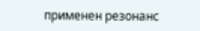применен резонанс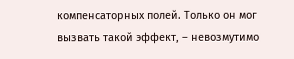компенсаторных полей. Только он мог вызвать такой эффект, – невозмутимо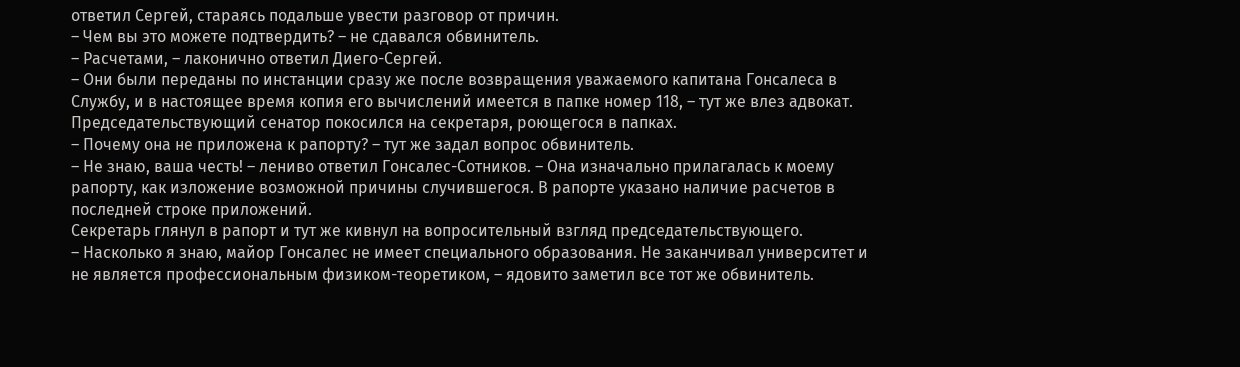ответил Сергей, стараясь подальше увести разговор от причин.
– Чем вы это можете подтвердить? – не сдавался обвинитель.
– Расчетами, – лаконично ответил Диего-Сергей.
– Они были переданы по инстанции сразу же после возвращения уважаемого капитана Гонсалеса в Службу, и в настоящее время копия его вычислений имеется в папке номер 118, – тут же влез адвокат.
Председательствующий сенатор покосился на секретаря, роющегося в папках.
– Почему она не приложена к рапорту? – тут же задал вопрос обвинитель.
– Не знаю, ваша честь! – лениво ответил Гонсалес-Сотников. – Она изначально прилагалась к моему рапорту, как изложение возможной причины случившегося. В рапорте указано наличие расчетов в последней строке приложений.
Секретарь глянул в рапорт и тут же кивнул на вопросительный взгляд председательствующего.
– Насколько я знаю, майор Гонсалес не имеет специального образования. Не заканчивал университет и не является профессиональным физиком-теоретиком, – ядовито заметил все тот же обвинитель.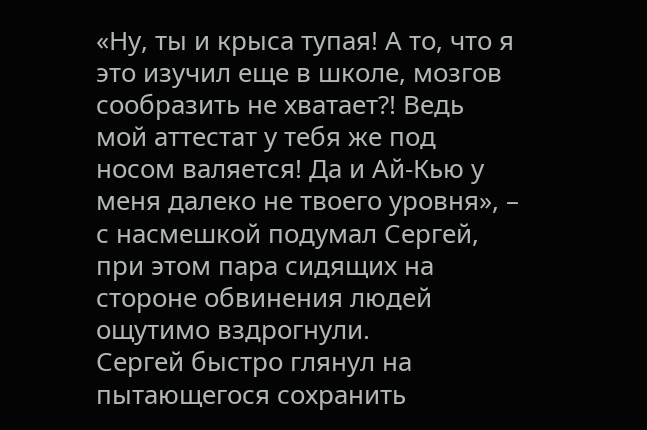«Ну, ты и крыса тупая! А то, что я это изучил еще в школе, мозгов сообразить не хватает?! Ведь мой аттестат у тебя же под носом валяется! Да и Ай-Кью у меня далеко не твоего уровня», – с насмешкой подумал Сергей, при этом пара сидящих на стороне обвинения людей ощутимо вздрогнули.
Сергей быстро глянул на пытающегося сохранить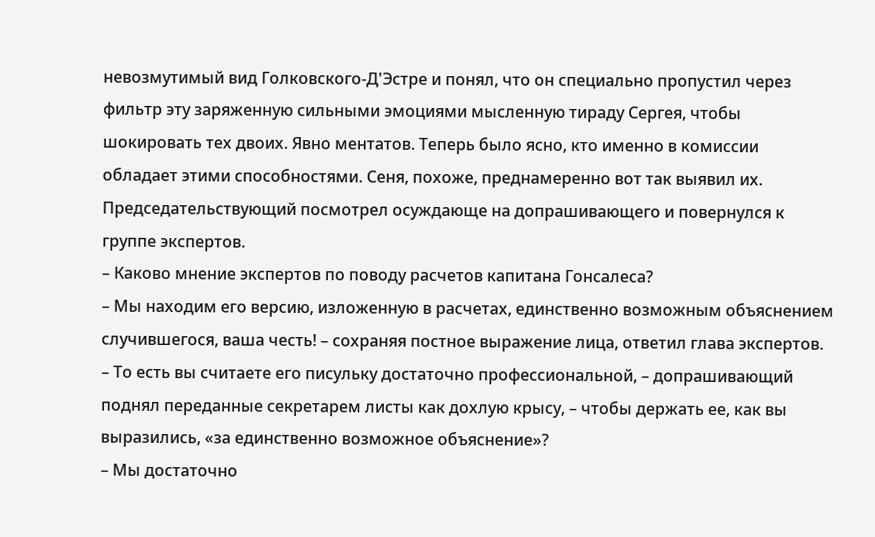невозмутимый вид Голковского-Д'Эстре и понял, что он специально пропустил через фильтр эту заряженную сильными эмоциями мысленную тираду Сергея, чтобы шокировать тех двоих. Явно ментатов. Теперь было ясно, кто именно в комиссии обладает этими способностями. Сеня, похоже, преднамеренно вот так выявил их.
Председательствующий посмотрел осуждающе на допрашивающего и повернулся к группе экспертов.
– Каково мнение экспертов по поводу расчетов капитана Гонсалеса?
– Мы находим его версию, изложенную в расчетах, единственно возможным объяснением случившегося, ваша честь! – сохраняя постное выражение лица, ответил глава экспертов.
– То есть вы считаете его писульку достаточно профессиональной, – допрашивающий поднял переданные секретарем листы как дохлую крысу, – чтобы держать ее, как вы выразились, «за единственно возможное объяснение»?
– Мы достаточно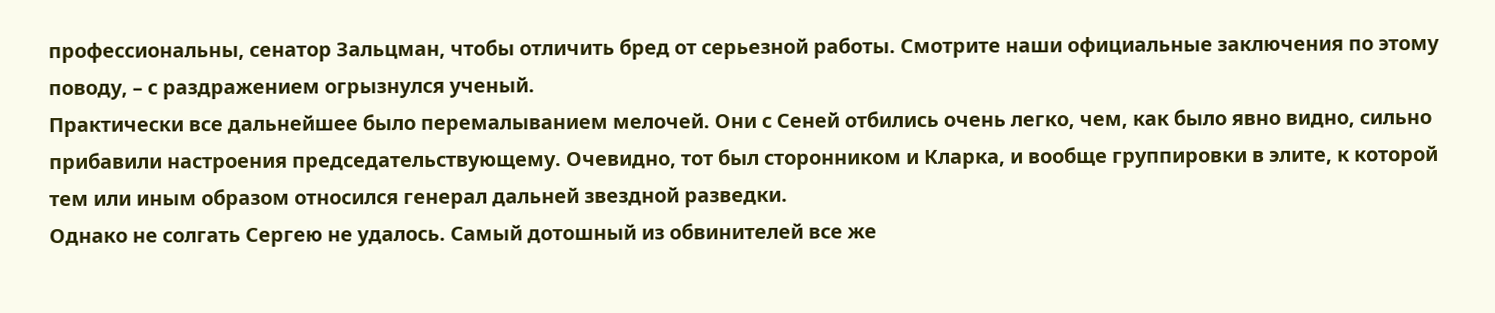профессиональны, сенатор Зальцман, чтобы отличить бред от серьезной работы. Смотрите наши официальные заключения по этому поводу, – с раздражением огрызнулся ученый.
Практически все дальнейшее было перемалыванием мелочей. Они с Сеней отбились очень легко, чем, как было явно видно, сильно прибавили настроения председательствующему. Очевидно, тот был сторонником и Кларка, и вообще группировки в элите, к которой тем или иным образом относился генерал дальней звездной разведки.
Однако не солгать Сергею не удалось. Самый дотошный из обвинителей все же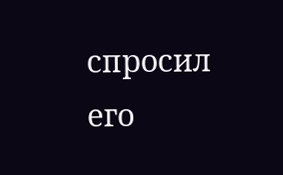спросил его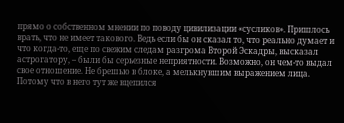прямо о собственном мнении по поводу цивилизации «сусликов». Пришлось врать, что не имеет такового. Ведь если бы он сказал то, что реально думает и что когда-то, еще по свежим следам разгрома Второй Эскадры, высказал астрогатору, – были бы серьезные неприятности. Возможно, он чем-то выдал свое отношение. Не брешью в блоке, а мелькнувшим выражением лица. Потому что в него тут же вцепился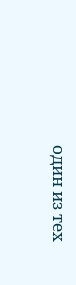один из тех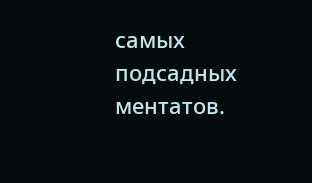самых подсадных ментатов.